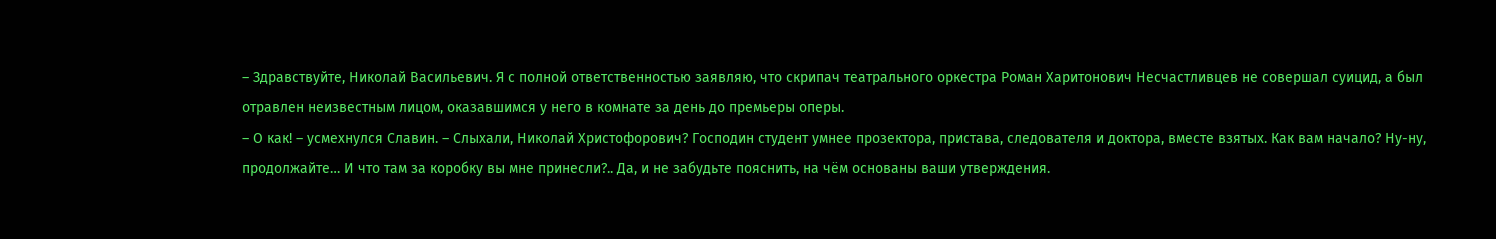– Здравствуйте, Николай Васильевич. Я с полной ответственностью заявляю, что скрипач театрального оркестра Роман Харитонович Несчастливцев не совершал суицид, а был отравлен неизвестным лицом, оказавшимся у него в комнате за день до премьеры оперы.
– О как! – усмехнулся Славин. – Слыхали, Николай Христофорович? Господин студент умнее прозектора, пристава, следователя и доктора, вместе взятых. Как вам начало? Ну-ну, продолжайте… И что там за коробку вы мне принесли?.. Да, и не забудьте пояснить, на чём основаны ваши утверждения.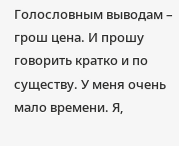Голословным выводам – грош цена. И прошу говорить кратко и по существу. У меня очень мало времени. Я,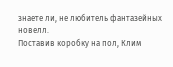знаете ли, не любитель фантазейных новелл.
Поставив коробку на пол, Клим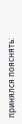принялся пояснять: